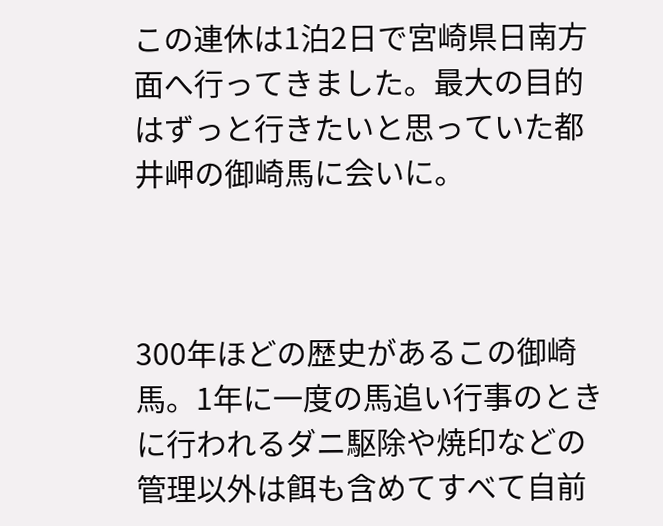この連休は1泊2日で宮崎県日南方面へ行ってきました。最大の目的はずっと行きたいと思っていた都井岬の御崎馬に会いに。



300年ほどの歴史があるこの御崎馬。1年に一度の馬追い行事のときに行われるダニ駆除や焼印などの管理以外は餌も含めてすべて自前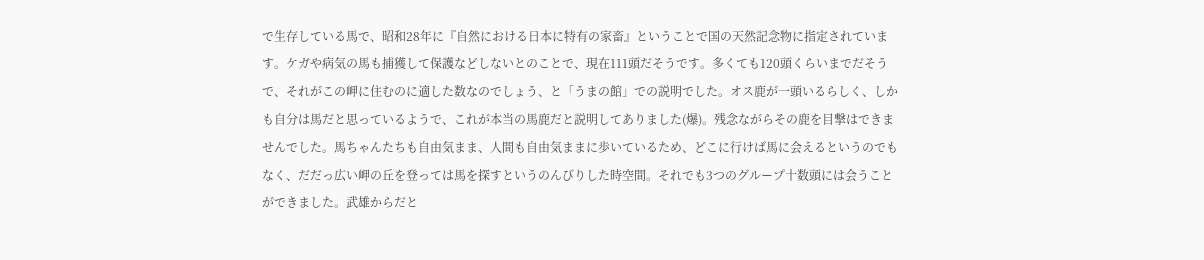で生存している馬で、昭和28年に『自然における日本に特有の家畜』ということで国の天然記念物に指定されています。ケガや病気の馬も捕獲して保護などしないとのことで、現在111頭だそうです。多くても120頭くらいまでだそうで、それがこの岬に住むのに適した数なのでしょう、と「うまの館」での説明でした。オス鹿が一頭いるらしく、しかも自分は馬だと思っているようで、これが本当の馬鹿だと説明してありました(爆)。残念ながらその鹿を目撃はできませんでした。馬ちゃんたちも自由気まま、人間も自由気ままに歩いているため、どこに行けば馬に会えるというのでもなく、だだっ広い岬の丘を登っては馬を探すというのんびりした時空間。それでも3つのグループ十数頭には会うことができました。武雄からだと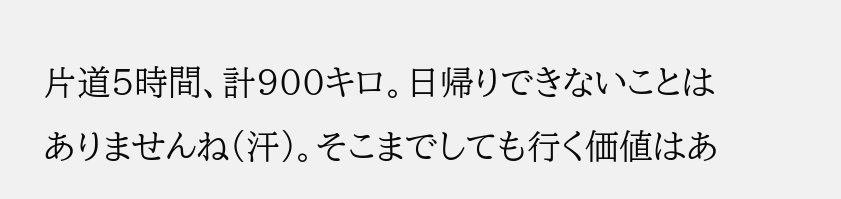片道5時間、計900キロ。日帰りできないことはありませんね(汗)。そこまでしても行く価値はあ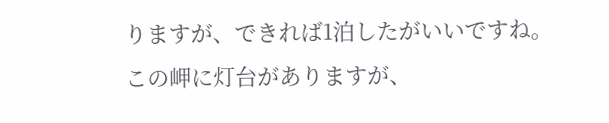りますが、できれば1泊したがいいですね。
この岬に灯台がありますが、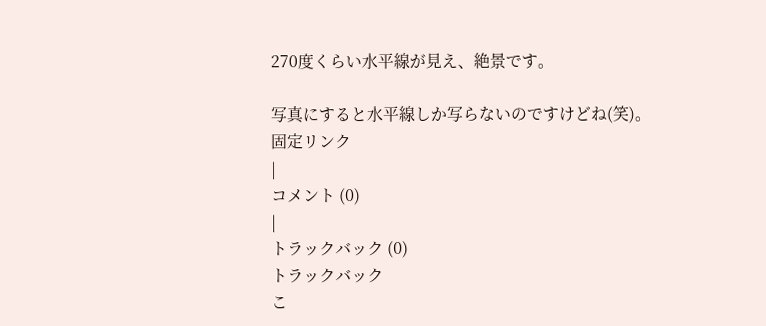270度くらい水平線が見え、絶景です。

写真にすると水平線しか写らないのですけどね(笑)。
固定リンク
|
コメント (0)
|
トラックバック (0)
トラックバック
こ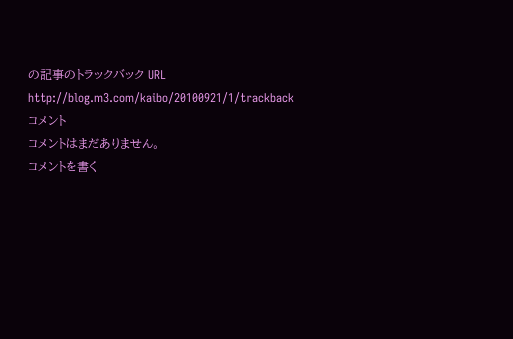の記事のトラックバック URL
http://blog.m3.com/kaibo/20100921/1/trackback
コメント
コメントはまだありません。
コメントを書く